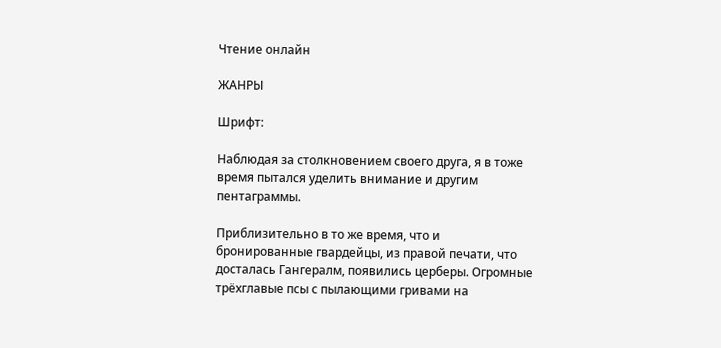Чтение онлайн

ЖАНРЫ

Шрифт:

Наблюдая за столкновением своего друга, я в тоже время пытался уделить внимание и другим пентаграммы.

Приблизительно в то же время, что и бронированные гвардейцы, из правой печати, что досталась Гангералм, появились церберы. Огромные трёхглавые псы с пылающими гривами на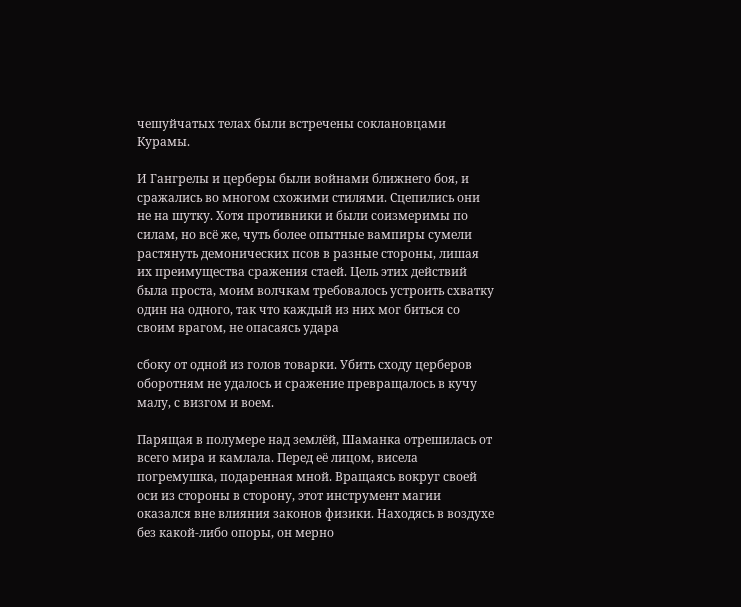чешуйчатых телах были встречены соклановцами Курамы.

И Гангрелы и церберы были войнами ближнего боя, и сражались во многом схожими стилями. Сцепились они не на шутку. Хотя противники и были соизмеримы по силам, но всё же, чуть более опытные вампиры сумели растянуть демонических псов в разные стороны, лишая их преимущества сражения стаей. Цель этих действий была проста, моим волчкам требовалось устроить схватку один на одного, так что каждый из них мог биться со своим врагом, не опасаясь удара

сбоку от одной из голов товарки. Убить сходу церберов оборотням не удалось и сражение превращалось в кучу малу, с визгом и воем.

Парящая в полумере над землёй, Шаманка отрешилась от всего мира и камлала. Перед её лицом, висела погремушка, подаренная мной. Вращаясь вокруг своей оси из стороны в сторону, этот инструмент магии оказался вне влияния законов физики. Находясь в воздухе без какой-либо опоры, он мерно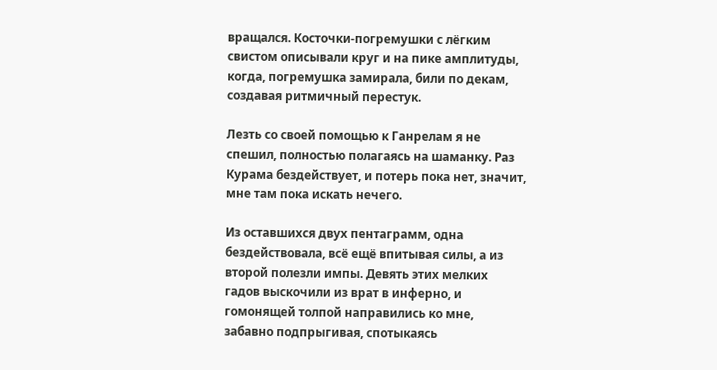вращался. Косточки-погремушки с лёгким свистом описывали круг и на пике амплитуды, когда, погремушка замирала, били по декам, создавая ритмичный перестук.

Лезть со своей помощью к Ганрелам я не спешил, полностью полагаясь на шаманку. Раз Курама бездействует, и потерь пока нет, значит, мне там пока искать нечего.

Из оставшихся двух пентаграмм, одна бездействовала, всё ещё впитывая силы, а из второй полезли импы. Девять этих мелких гадов выскочили из врат в инферно, и гомонящей толпой направились ко мне, забавно подпрыгивая, спотыкаясь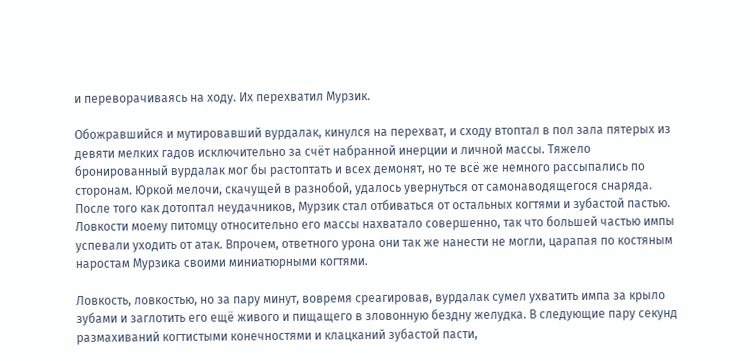и переворачиваясь на ходу. Их перехватил Мурзик.

Обожравшийся и мутировавший вурдалак, кинулся на перехват, и сходу втоптал в пол зала пятерых из девяти мелких гадов исключительно за счёт набранной инерции и личной массы. Тяжело бронированный вурдалак мог бы растоптать и всех демонят, но те всё же немного рассыпались по сторонам. Юркой мелочи, скачущей в разнобой, удалось увернуться от самонаводящегося снаряда. После того как дотоптал неудачников, Мурзик стал отбиваться от остальных когтями и зубастой пастью. Ловкости моему питомцу относительно его массы нахватало совершенно, так что большей частью импы успевали уходить от атак. Впрочем, ответного урона они так же нанести не могли, царапая по костяным наростам Мурзика своими миниатюрными когтями.

Ловкость, ловкостью, но за пару минут, вовремя среагировав, вурдалак сумел ухватить импа за крыло зубами и заглотить его ещё живого и пищащего в зловонную бездну желудка. В следующие пару секунд размахиваний когтистыми конечностями и клацканий зубастой пасти,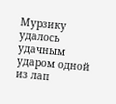Мурзику удалось удачным ударом одной из лап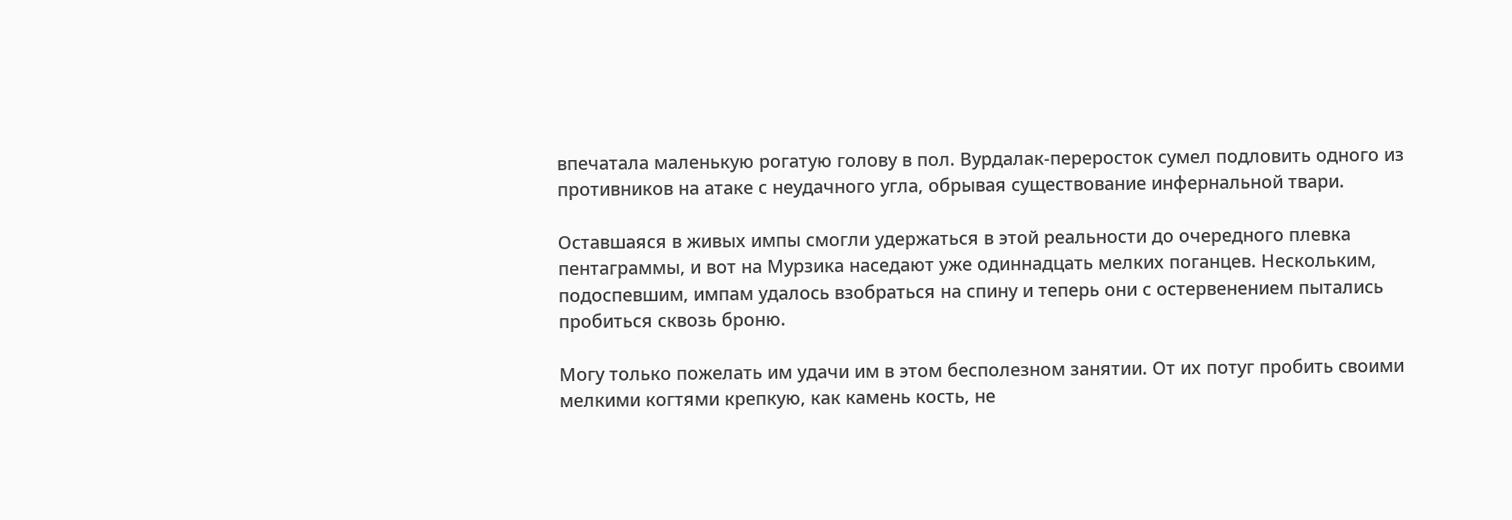впечатала маленькую рогатую голову в пол. Вурдалак-переросток сумел подловить одного из противников на атаке с неудачного угла, обрывая существование инфернальной твари.

Оставшаяся в живых импы смогли удержаться в этой реальности до очередного плевка пентаграммы, и вот на Мурзика наседают уже одиннадцать мелких поганцев. Нескольким, подоспевшим, импам удалось взобраться на спину и теперь они с остервенением пытались пробиться сквозь броню.

Могу только пожелать им удачи им в этом бесполезном занятии. От их потуг пробить своими мелкими когтями крепкую, как камень кость, не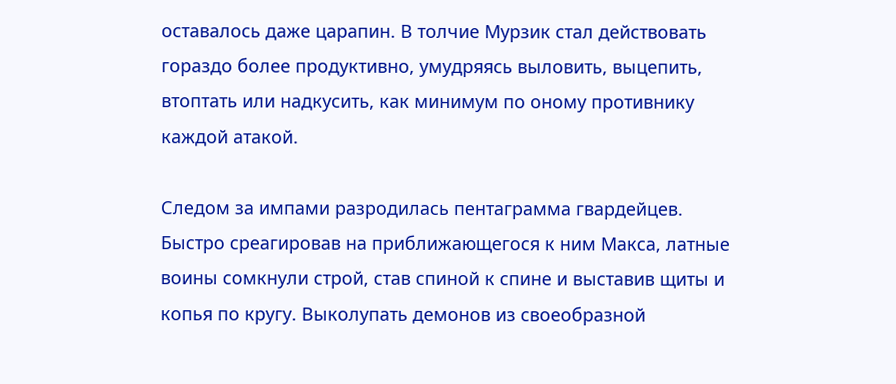оставалось даже царапин. В толчие Мурзик стал действовать гораздо более продуктивно, умудряясь выловить, выцепить, втоптать или надкусить, как минимум по оному противнику каждой атакой.

Следом за импами разродилась пентаграмма гвардейцев. Быстро среагировав на приближающегося к ним Макса, латные воины сомкнули строй, став спиной к спине и выставив щиты и копья по кругу. Выколупать демонов из своеобразной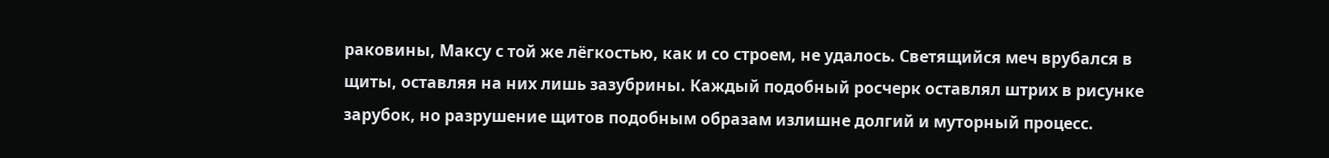раковины, Максу с той же лёгкостью, как и со строем, не удалось. Светящийся меч врубался в щиты, оставляя на них лишь зазубрины. Каждый подобный росчерк оставлял штрих в рисунке зарубок, но разрушение щитов подобным образам излишне долгий и муторный процесс.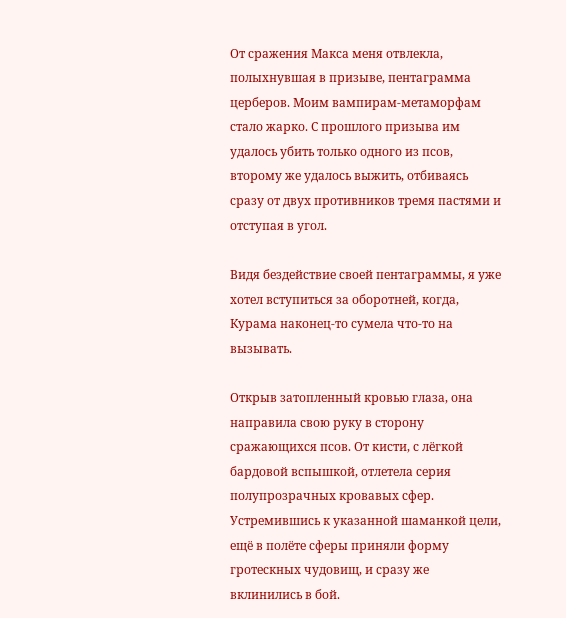От сражения Макса меня отвлекла, полыхнувшая в призыве, пентаграмма церберов. Моим вампирам-метаморфам стало жарко. С прошлого призыва им удалось убить только одного из псов, второму же удалось выжить, отбиваясь сразу от двух противников тремя пастями и отступая в угол.

Видя бездействие своей пентаграммы, я уже хотел вступиться за оборотней, когда, Курама наконец-то сумела что-то на вызывать.

Открыв затопленный кровью глаза, она направила свою руку в сторону сражающихся псов. От кисти, с лёгкой бардовой вспышкой, отлетела серия полупрозрачных кровавых сфер. Устремившись к указанной шаманкой цели, ещё в полёте сферы приняли форму гротескных чудовищ, и сразу же вклинились в бой.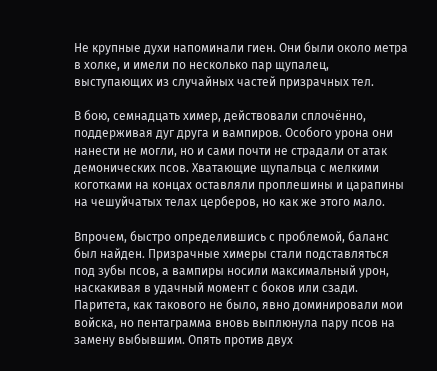Не крупные духи напоминали гиен. Они были около метра в холке, и имели по несколько пар щупалец, выступающих из случайных частей призрачных тел.

В бою, семнадцать химер, действовали сплочённо, поддерживая дуг друга и вампиров. Особого урона они нанести не могли, но и сами почти не страдали от атак демонических псов. Хватающие щупальца с мелкими коготками на концах оставляли проплешины и царапины на чешуйчатых телах церберов, но как же этого мало.

Впрочем, быстро определившись с проблемой, баланс был найден. Призрачные химеры стали подставляться под зубы псов, а вампиры носили максимальный урон, наскакивая в удачный момент с боков или сзади. Паритета, как такового не было, явно доминировали мои войска, но пентаграмма вновь выплюнула пару псов на замену выбывшим. Опять против двух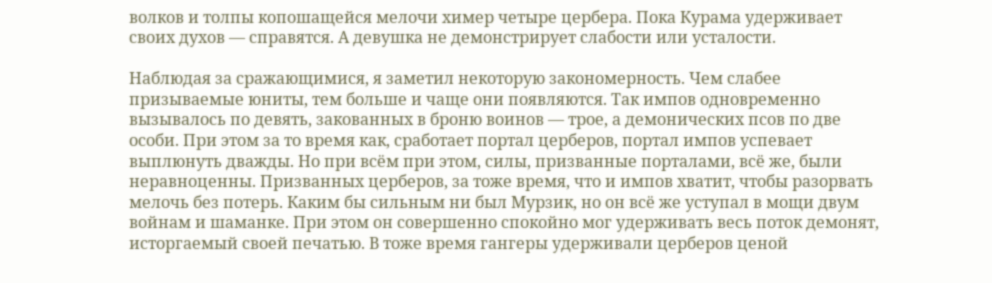волков и толпы копошащейся мелочи химер четыре цербера. Пока Курама удерживает своих духов — справятся. А девушка не демонстрирует слабости или усталости.

Наблюдая за сражающимися, я заметил некоторую закономерность. Чем слабее призываемые юниты, тем больше и чаще они появляются. Так импов одновременно вызывалось по девять, закованных в броню воинов — трое, а демонических псов по две особи. При этом за то время как, сработает портал церберов, портал импов успевает выплюнуть дважды. Но при всём при этом, силы, призванные порталами, всё же, были неравноценны. Призванных церберов, за тоже время, что и импов хватит, чтобы разорвать мелочь без потерь. Каким бы сильным ни был Мурзик, но он всё же уступал в мощи двум войнам и шаманке. При этом он совершенно спокойно мог удерживать весь поток демонят, исторгаемый своей печатью. В тоже время гангеры удерживали церберов ценой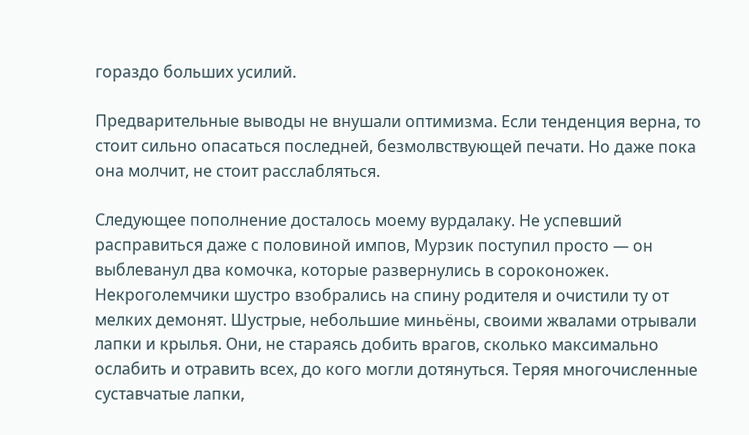гораздо больших усилий.

Предварительные выводы не внушали оптимизма. Если тенденция верна, то стоит сильно опасаться последней, безмолвствующей печати. Но даже пока она молчит, не стоит расслабляться.

Следующее пополнение досталось моему вурдалаку. Не успевший расправиться даже с половиной импов, Мурзик поступил просто — он выблеванул два комочка, которые развернулись в сороконожек. Некроголемчики шустро взобрались на спину родителя и очистили ту от мелких демонят. Шустрые, небольшие миньёны, своими жвалами отрывали лапки и крылья. Они, не стараясь добить врагов, сколько максимально ослабить и отравить всех, до кого могли дотянуться. Теряя многочисленные суставчатые лапки,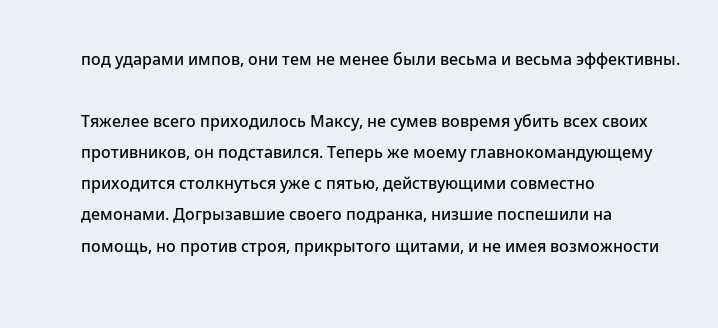под ударами импов, они тем не менее были весьма и весьма эффективны.

Тяжелее всего приходилось Максу, не сумев вовремя убить всех своих противников, он подставился. Теперь же моему главнокомандующему приходится столкнуться уже с пятью, действующими совместно демонами. Догрызавшие своего подранка, низшие поспешили на помощь, но против строя, прикрытого щитами, и не имея возможности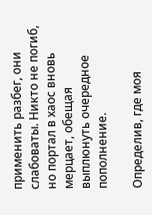применить разбег, они слабоваты. Никто не погиб, но портал в хаос вновь мерцает, обещая выплюнуть очередное пополнение.

Определив, где моя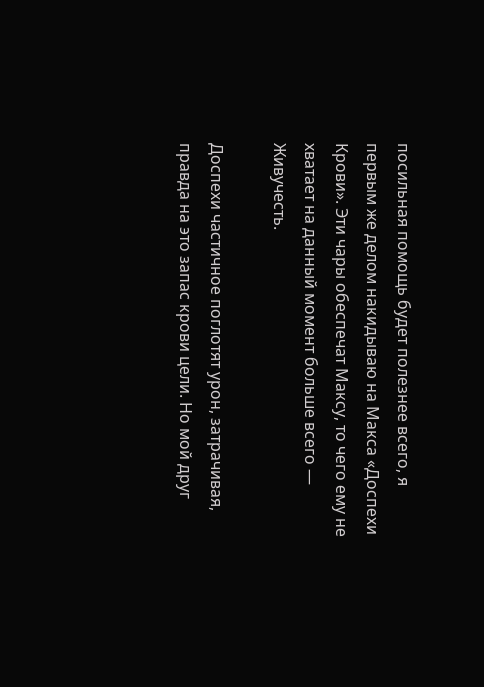посильная помощь будет полезнее всего, я первым же делом накидываю на Макса «Доспехи Крови». Эти чары обеспечат Максу, то чего ему не хватает на данный момент больше всего — Живучесть.

Доспехи частичное поглотят урон, затрачивая, правда на это запас крови цели. Но мой друг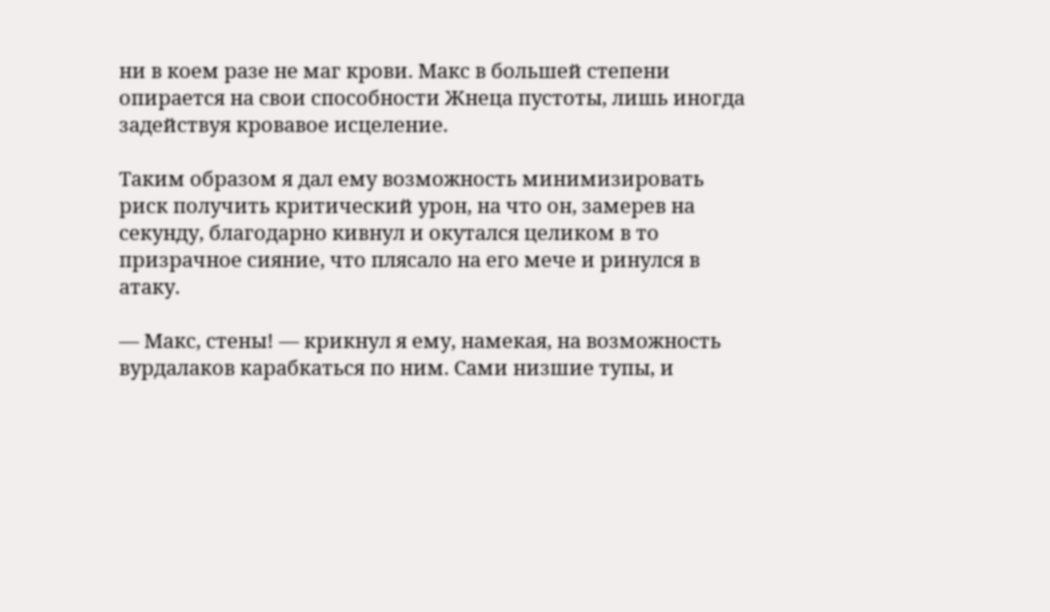ни в коем разе не маг крови. Макс в большей степени опирается на свои способности Жнеца пустоты, лишь иногда задействуя кровавое исцеление.

Таким образом я дал ему возможность минимизировать риск получить критический урон, на что он, замерев на секунду, благодарно кивнул и окутался целиком в то призрачное сияние, что плясало на его мече и ринулся в атаку.

— Макс, стены! — крикнул я ему, намекая, на возможность вурдалаков карабкаться по ним. Сами низшие тупы, и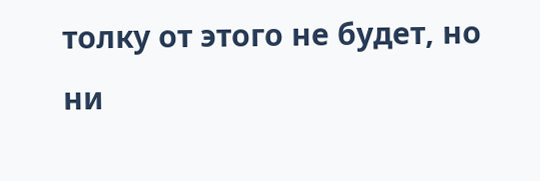толку от этого не будет, но ни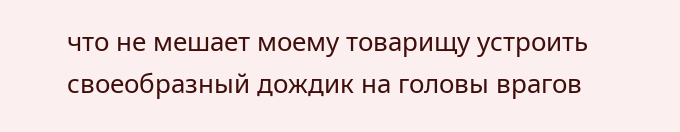что не мешает моему товарищу устроить своеобразный дождик на головы врагов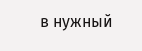в нужный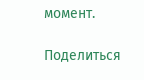момент.

Поделиться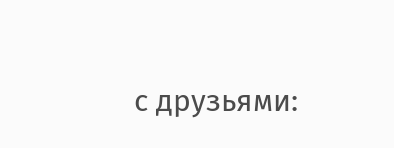с друзьями: